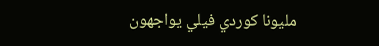مليونا كوردي فيلي يواجهون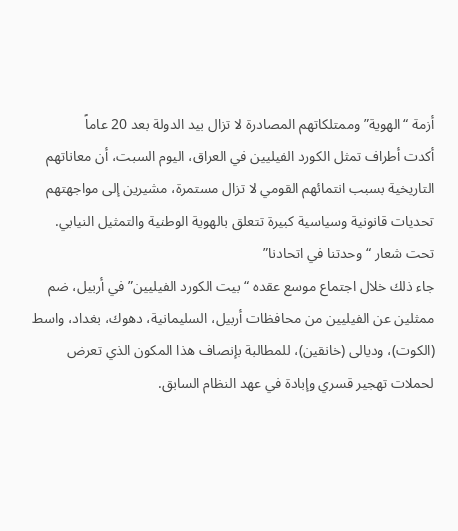أزمة “الهوية” وممتلكاتهم المصادرة لا تزال بيد الدولة بعد 20 عاماً
أكدت أطراف تمثل الكورد الفيليين في العراق، اليوم السبت، أن معاناتهم التاريخية بسبب انتمائهم القومي لا تزال مستمرة، مشيرين إلى مواجهتهم تحديات قانونية وسياسية كبيرة تتعلق بالهوية الوطنية والتمثيل النيابي.
تحت شعار “وحدتنا في اتحادنا”
جاء ذلك خلال اجتماع موسع عقده “بيت الكورد الفيليين” في أربيل، ضم ممثلين عن الفيليين من محافظات أربيل، السليمانية، دهوك، بغداد، واسط (الكوت)، وديالى (خانقين)، للمطالبة بإنصاف هذا المكون الذي تعرض لحملات تهجير قسري وإبادة في عهد النظام السابق.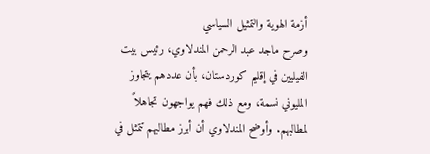أزمة الهوية والتمثيل السياسي
وصرح ماجد عبد الرحمن المندلاوي، رئيس بيت الفيليين في إقليم كوردستان، بأن عددهم يتجاوز المليوني نسمة، ومع ذلك فهم يواجهون تجاهلاً لمطالبهم. وأوضح المندلاوي أن أبرز مطالبهم تتمثل في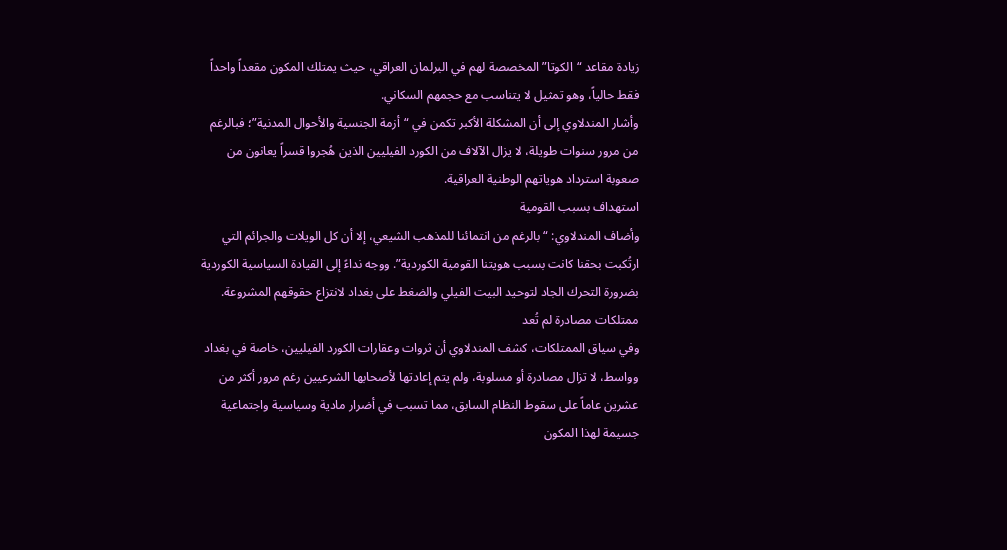زيادة مقاعد “الكوتا” المخصصة لهم في البرلمان العراقي، حيث يمتلك المكون مقعداً واحداً فقط حالياً، وهو تمثيل لا يتناسب مع حجمهم السكاني.
وأشار المندلاوي إلى أن المشكلة الأكبر تكمن في “أزمة الجنسية والأحوال المدنية”؛ فبالرغم من مرور سنوات طويلة، لا يزال الآلاف من الكورد الفيليين الذين هُجروا قسراً يعانون من صعوبة استرداد هوياتهم الوطنية العراقية.
استهداف بسبب القومية
وأضاف المندلاوي: “بالرغم من انتمائنا للمذهب الشيعي، إلا أن كل الويلات والجرائم التي ارتُكبت بحقنا كانت بسبب هويتنا القومية الكوردية”. ووجه نداءً إلى القيادة السياسية الكوردية بضرورة التحرك الجاد لتوحيد البيت الفيلي والضغط على بغداد لانتزاع حقوقهم المشروعة.
ممتلكات مصادرة لم تُعد
وفي سياق الممتلكات، كشف المندلاوي أن ثروات وعقارات الكورد الفيليين، خاصة في بغداد وواسط، لا تزال مصادرة أو مسلوبة، ولم يتم إعادتها لأصحابها الشرعيين رغم مرور أكثر من عشرين عاماً على سقوط النظام السابق، مما تسبب في أضرار مادية وسياسية واجتماعية جسيمة لهذا المكون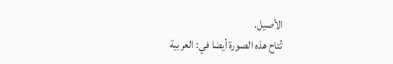الأصيل.
تُتاح هذه الصورة أيضا في: العربية